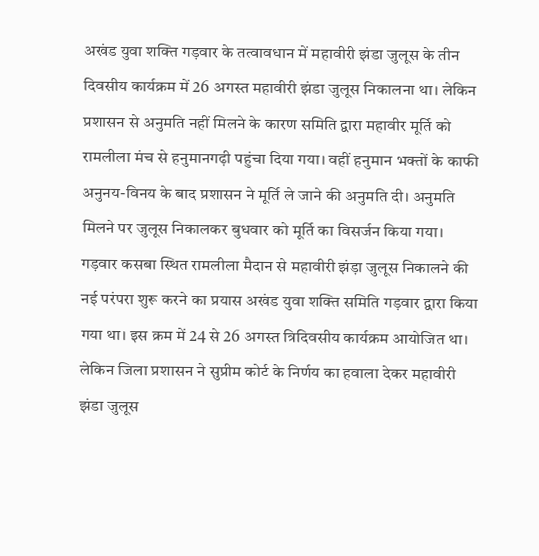अखंड युवा शक्ति गड़वार के तत्वावधान में महावीरी झंडा जुलूस के तीन दिवसीय कार्यक्रम में 26 अगस्त महावीरी झंडा जुलूस निकालना था। लेकिन प्रशासन से अनुमति नहीं मिलने के कारण समिति द्वारा महावीर मूर्ति को रामलीला मंच से हनुमानगढ़ी पहुंचा दिया गया। वहीं हनुमान भक्तों के काफी अनुनय-विनय के बाद प्रशासन ने मूर्ति ले जाने की अनुमति दी। अनुमति मिलने पर जुलूस निकालकर बुधवार को मूर्ति का विसर्जन किया गया।
गड़वार कसबा स्थित रामलीला मैदान से महावीरी झंड़ा जुलूस निकालने की नई परंपरा शुरू करने का प्रयास अखंड युवा शक्ति समिति गड़वार द्वारा किया गया था। इस क्रम में 24 से 26 अगस्त त्रिदिवसीय कार्यक्रम आयोजित था। लेकिन जिला प्रशासन ने सुप्रीम कोर्ट के निर्णय का हवाला देकर महावीरी झंडा जुलूस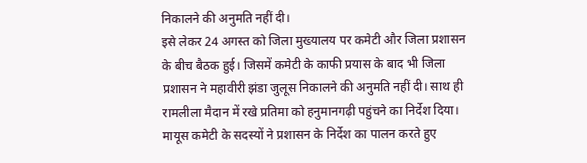निकालने की अनुमति नहीं दी।
इसे लेकर 24 अगस्त को जिला मुख्यालय पर कमेटी और जिला प्रशासन के बीच बैठक हुई। जिसमें कमेटी के काफी प्रयास के बाद भी जिला प्रशासन ने महावीरी झंडा जुलूस निकालने की अनुमति नहीं दी। साथ ही रामलीला मैदान में रखे प्रतिमा को हनुमानगढ़ी पहुंचने का निर्देश दिया। मायूस कमेटी के सदस्यों ने प्रशासन के निर्देश का पालन करते हुए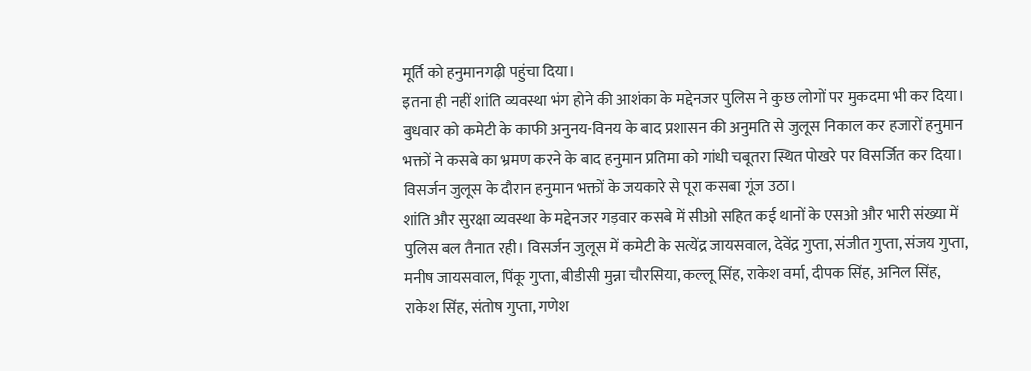मूर्ति को हनुमानगढ़ी पहुंचा दिया।
इतना ही नहीं शांति व्यवस्था भंग होने की आशंका के मद्देनजर पुलिस ने कुछ लोगों पर मुकदमा भी कर दिया। बुधवार को कमेटी के काफी अनुनय-विनय के बाद प्रशासन की अनुमति से जुलूस निकाल कर हजारों हनुमान भक्तों ने कसबे का भ्रमण करने के बाद हनुमान प्रतिमा को गांधी चबूतरा स्थित पोखरे पर विसर्जित कर दिया। विसर्जन जुलूस के दौरान हनुमान भक्तों के जयकारे से पूरा कसबा गूंज उठा।
शांति और सुरक्षा व्यवस्था के मद्देनजर गड़वार कसबे में सीओ सहित कई थानों के एसओ और भारी संख्या में पुलिस बल तैनात रही। विसर्जन जुलूस में कमेटी के सत्येंद्र जायसवाल, देवेंद्र गुप्ता, संजीत गुप्ता, संजय गुप्ता, मनीष जायसवाल, पिंकू गुप्ता, बीडीसी मुन्ना चौरसिया, कल्लू सिंह, राकेश वर्मा, दीपक सिंह, अनिल सिंह, राकेश सिंह, संतोष गुप्ता, गणेश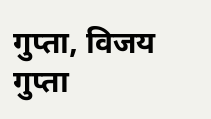गुप्ता, विजय गुप्ता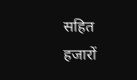सहित हजारों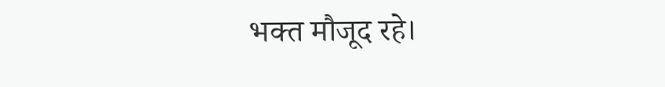भक्त मौजूद रहे।